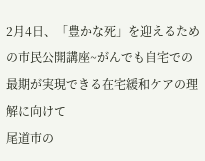2月4日、「豊かな死」を迎えるための市民公開講座~がんでも自宅での最期が実現できる在宅緩和ケアの理解に向けて
尾道市の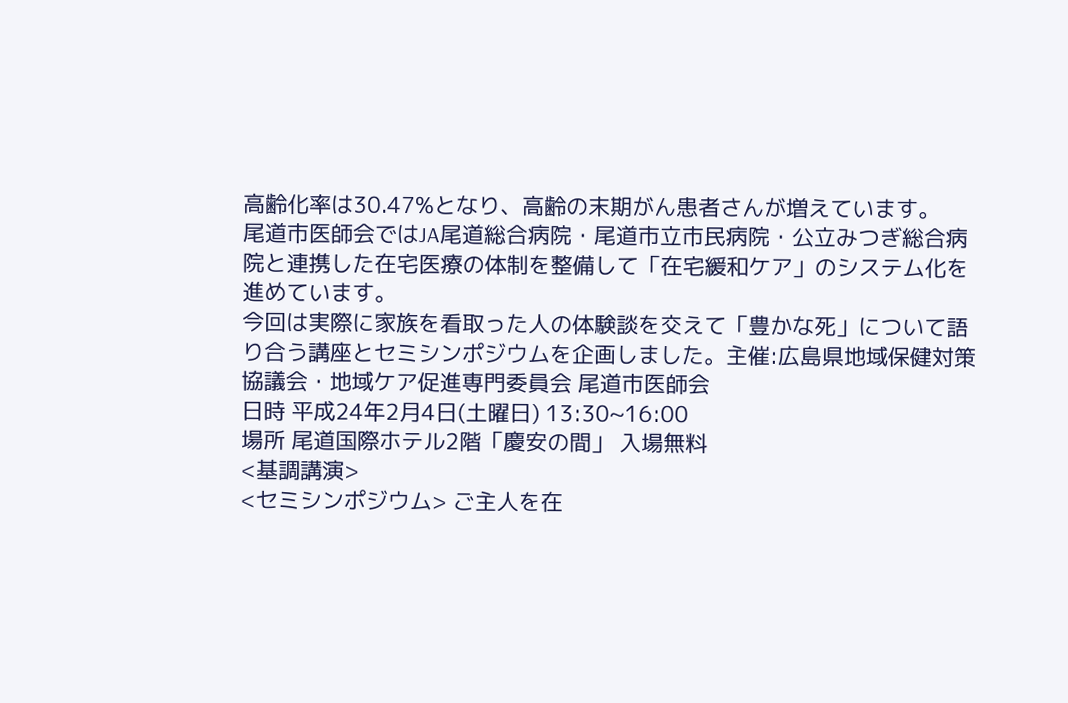高齢化率は30.47%となり、高齢の末期がん患者さんが増えています。
尾道市医師会ではJA尾道総合病院・尾道市立市民病院・公立みつぎ総合病院と連携した在宅医療の体制を整備して「在宅緩和ケア」のシステム化を進めています。
今回は実際に家族を看取った人の体験談を交えて「豊かな死」について語り合う講座とセミシンポジウムを企画しました。主催:広島県地域保健対策協議会・地域ケア促進専門委員会 尾道市医師会
日時 平成24年2月4日(土曜日) 13:30~16:00
場所 尾道国際ホテル2階「慶安の間」 入場無料
<基調講演>
<セミシンポジウム> ご主人を在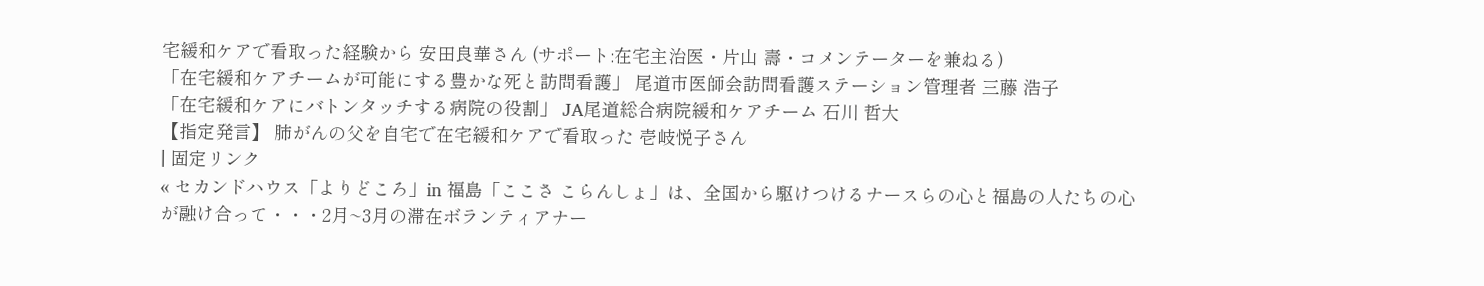宅緩和ケアで看取った経験から 安田良華さん (サポート:在宅主治医・片山 壽・コメンテーターを兼ねる)
「在宅緩和ケアチームが可能にする豊かな死と訪問看護」 尾道市医師会訪問看護ステーション管理者 三藤 浩子
「在宅緩和ケアにバトンタッチする病院の役割」 JA尾道総合病院緩和ケアチーム 石川 哲大
【指定発言】 肺がんの父を自宅で在宅緩和ケアで看取った 壱岐悦子さん
| 固定リンク
« セカンドハウス「よりどころ」in 福島「ここさ こらんしょ」は、全国から駆けつけるナースらの心と福島の人たちの心が融け合って・・・2月~3月の滞在ボランティアナー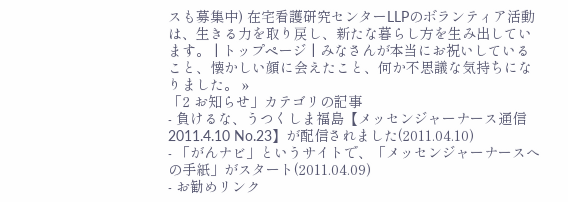スも募集中) 在宅看護研究センターLLPのボランティア活動は、生きる力を取り戻し、新たな暮らし方を生み出しています。 | トップページ | みなさんが本当にお祝いしていること、懐かしい顔に会えたこと、何か不思議な気持ちになりました。 »
「2 お知らせ」カテゴリの記事
- 負けるな、うつくしま福島【メッセンジャーナース通信 2011.4.10 No.23】が配信されました(2011.04.10)
- 「がんナビ」というサイトで、「メッセンジャーナースへの手紙」がスタート(2011.04.09)
- お勧めリンク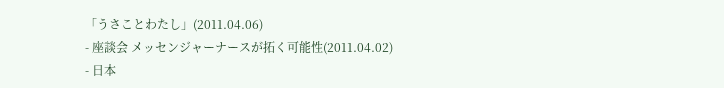「うさことわたし」(2011.04.06)
- 座談会 メッセンジャーナースが拓く可能性(2011.04.02)
- 日本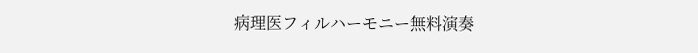病理医フィルハーモニー無料演奏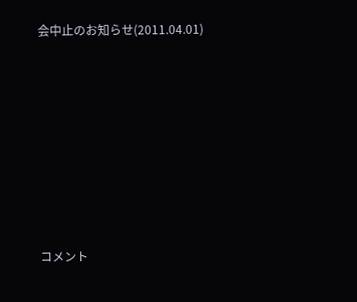会中止のお知らせ(2011.04.01)










コメント